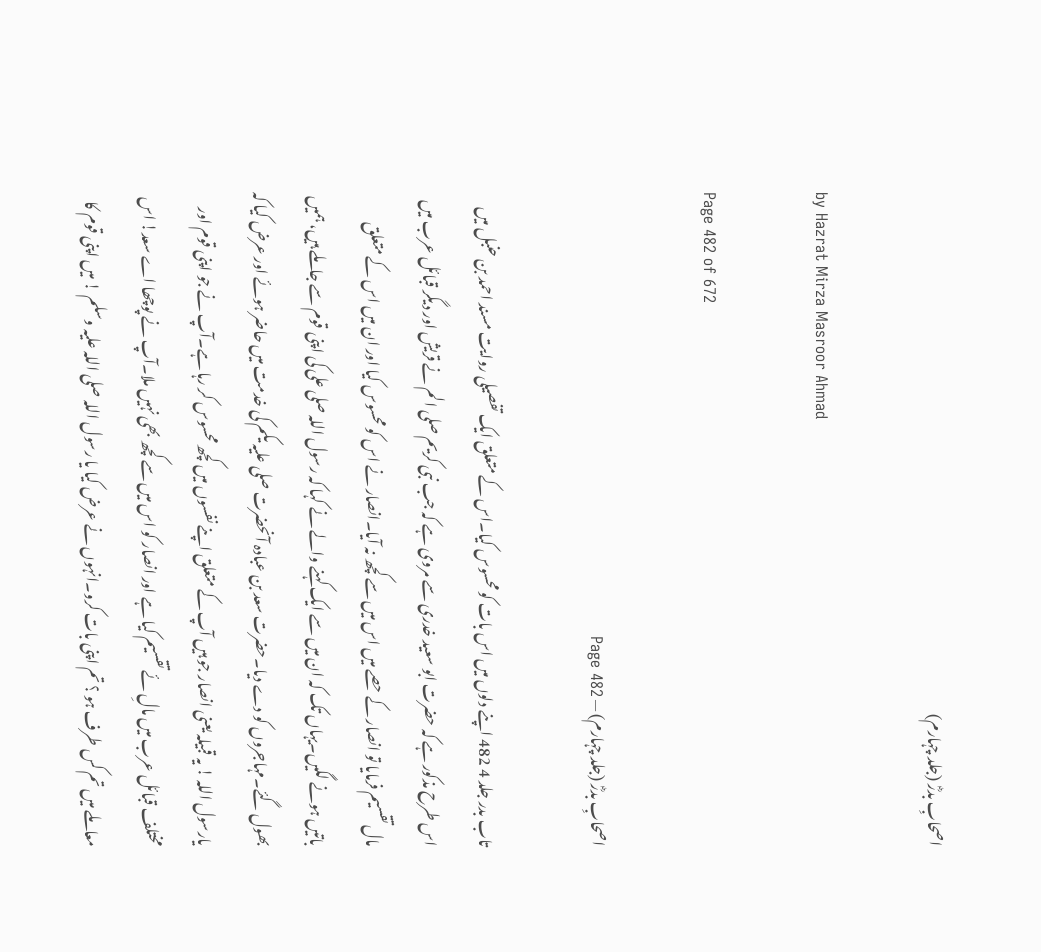اصحابِ بدرؓ (جلد چہارم)

by Hazrat Mirza Masroor Ahmad

Page 482 of 672

اصحابِ بدرؓ (جلد چہارم) — Page 482

تاب بدر جلد 4 482 اپنے دلوں میں اس بات کو محسوس کیا۔اس کے متعلق ایک تفصیلی روایت مسند احمد بن حنبل میں اس طرح مذکور ہے کہ حضرت ابو سعید خدری سے مروی ہے کہ جب نبی کریم صلی الم نے قریش اور دیگر قبائل عرب میں مال تقسیم فرمایا تو انصار کے حصے میں اس میں سے کچھ نہ آیا۔انصار نے اس کو محسوس کیا اور ان میں اس کے متعلق باتیں ہونے لگیں۔یہاں تک کہ ان میں سے ایک کہنے والے نے کہا کہ رسول اللہ صلی علی کی اپنی قوم سے جاملے ہیں، ہمیں بھول گئے۔مہاجروں کو دے دیا۔حضرت سعد بن عبادہ آنحضرت صلی علیہ یکم کی خدمت میں حاضر ہوئے اور عرض کیا کہ یارسول اللہ ! یہ قبیلہ یعنی انصار جو ہیں آپ کے متعلق اپنے نفسوں میں کچھ محسوس کر رہا ہے۔آپ نے جو اپنی قوم اور مختلف قبائل عرب میں مالِ ئے تقسیم کیا ہے اور انصار کو اس میں سے کچھ بھی نہیں ملا۔آپ نے پوچھا اے سعد! اس معاملے میں تم کس طرف ہو ؟ تم اپنی بات کرو۔انہوں نے عرض کیا یا رسول اللہ صلی اللہ علیہ وسلم ! میں اپنی قوم کا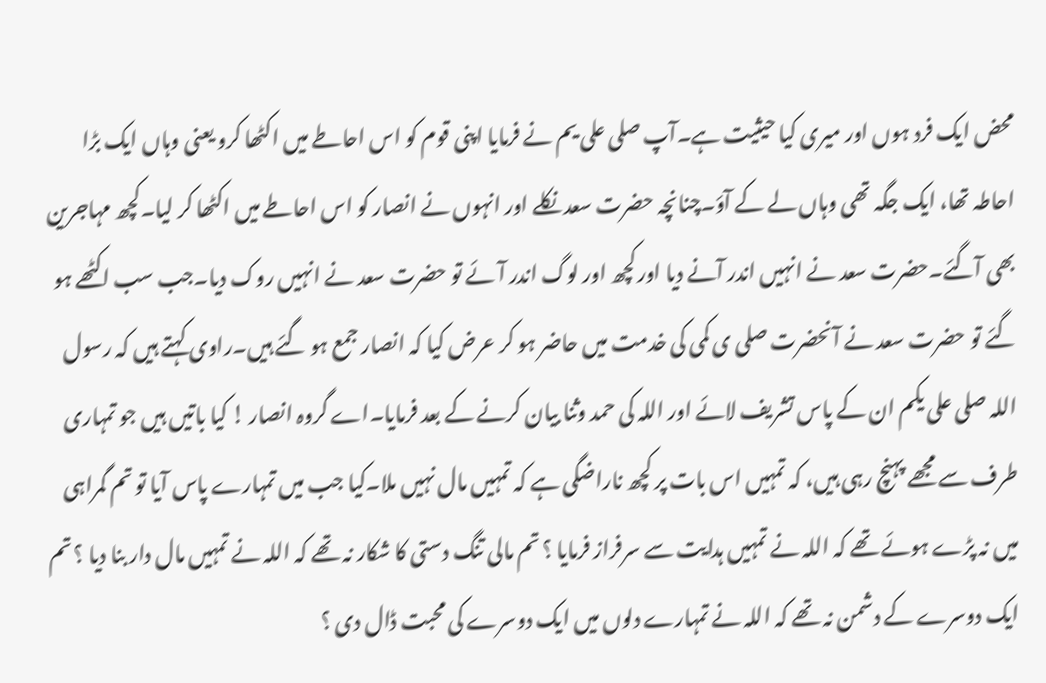محض ایک فرد ہوں اور میری کیا حیثیت ہے۔آپ صلی علی یم نے فرمایا اپنی قوم کو اس احاطے میں اکٹھا کرو یعنی وہاں ایک بڑا احاطہ تھا، ایک جگہ تھی وہاں لے کے آؤ۔چنانچہ حضرت سعد نکلے اور انہوں نے انصار کو اس احاطے میں اکٹھا کر لیا۔کچھ مہاجرین بھی آگئے۔حضرت سعد نے انہیں اندر آنے دیا اور کچھ اور لوگ اندر آئے تو حضرت سعد نے انہیں روک دیا۔جب سب اکٹھے ہو گئے تو حضرت سعد نے آنحضرت صلی ی کمی کی خدمت میں حاضر ہو کر عرض کیا کہ انصار جمع ہو گئے ہیں۔راوی کہتے ہیں کہ رسول اللہ صلی علی یکم ان کے پاس تشریف لائے اور اللہ کی حمد وثنا بیان کرنے کے بعد فرمایا۔اے گروہ انصار ! کیا باتیں ہیں جو تمہاری طرف سے مجھے پہنچ رہی ہیں، کہ تمہیں اس بات پر کچھ ناراضگی ہے کہ تمہیں مال نہیں ملا۔کیا جب میں تمہارے پاس آیا تو تم گمراہی میں نہ پڑے ہوئے تھے کہ اللہ نے تمہیں ہدایت سے سرفراز فرمایا ؟ تم مالی تنگ دستی کا شکار نہ تھے کہ اللہ نے تمہیں مال دار بنا دیا ؟ تم ایک دوسرے کے دشمن نہ تھے کہ اللہ نے تمہارے دلوں میں ایک دوسرے کی محبت ڈال دی ؟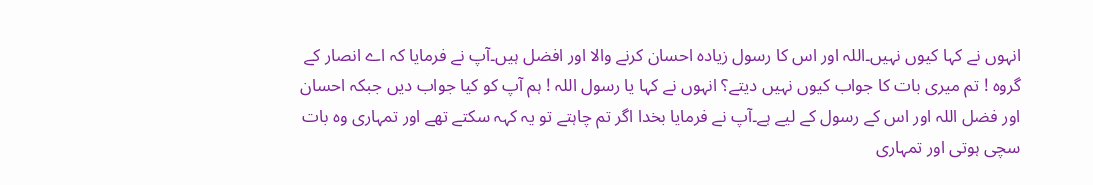انہوں نے کہا کیوں نہیں۔اللہ اور اس کا رسول زیادہ احسان کرنے والا اور افضل ہیں۔آپ نے فرمایا کہ اے انصار کے گروہ ! تم میری بات کا جواب کیوں نہیں دیتے؟ انہوں نے کہا یا رسول اللہ ! ہم آپ کو کیا جواب دیں جبکہ احسان اور فضل اللہ اور اس کے رسول کے لیے ہے۔آپ نے فرمایا بخدا اگر تم چاہتے تو یہ کہہ سکتے تھے اور تمہاری وہ بات سچی ہوتی اور تمہاری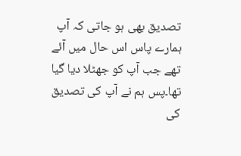تصدیق بھی ہو جاتی کہ آپ ہمارے پاس اس حال میں آئے تھے جب آپ کو جھٹلا دیا گیا تھا۔پس ہم نے آپ کی تصدیق کی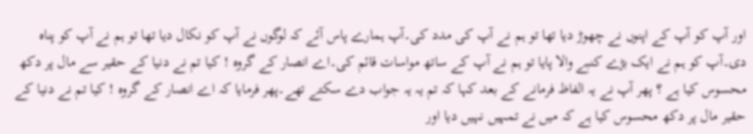اور آپ کو آپ کے اپنوں نے چھوڑ دیا تھا تو ہم نے آپ کی مدد کی۔آپ ہمارے پاس آئے کہ لوگوں نے آپ کو نکال دیا تھا تو ہم نے آپ کو پناہ دی۔آپ کو ہم نے ایک بڑے کنبے والا پایا تو ہم نے آپ کے ساتھ مواسات قائم کی۔اے انصار کے گروہ ! کیا تم نے دنیا کے حقیر سے مال پر دکھ محسوس کیا ہے ؟ پھر آپ نے یہ الفاظ فرمانے کے بعد کہا کہ تم یہ یہ جواب دے سکتے تھے۔پھر فرمایا کہ اے انصار کے گروہ ! کیا تم نے دنیا کے حقیر مال پر دکھ محسوس کیا ہے کہ میں نے تمہیں نہیں دیا اور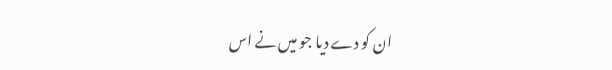ان کو دے دیا جو میں نے اس